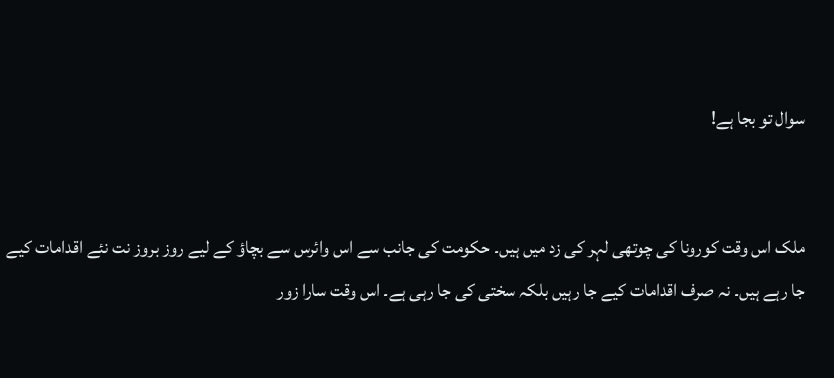سوال تو بجا ہے!


ملک اس وقت کورونا کی چوتھی لہر کی زد میں ہیں۔ حکومت کی جانب سے اس وائرس سے بچاؤ کے لیے روز بروز نت نئے اقدامات کیے جا رہے ہیں۔ نہ صرف اقدامات کیے جا رہیں بلکہ سختی کی جا رہی ہے۔ اس وقت سارا زور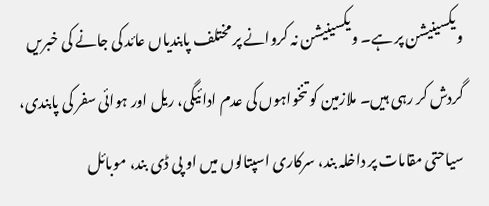ویکسینیشن پر ہے۔ ویکسینیشن نہ کروانے پر مختلف پابندیاں عائد کی جانے کی خبریں گردش کر رہی ہیں۔ ملازمین کو تنخواہوں کی عدم ادائیگی، ریل اور ہوائی سفر کی پابندی، سیاحتی مقامات پر داخلہ بند، سرکاری اسپتالوں میں او پی ڈی بند، موبائل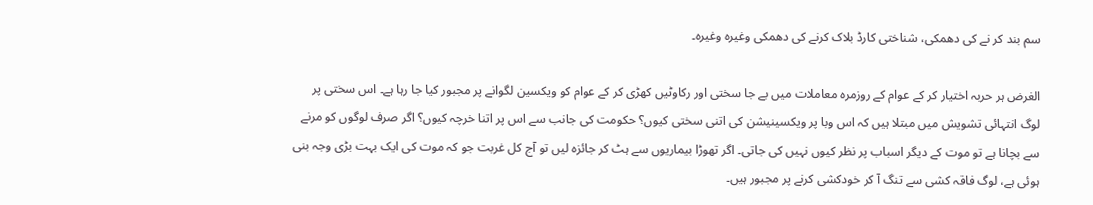سم بند کر نے کی دھمکی، شناختی کارڈ بلاک کرنے کی دھمکی وغیرہ وغیرہ۔

الغرض ہر حربہ اختیار کر کے عوام کے روزمرہ معاملات میں بے جا سختی اور رکاوٹیں کھڑی کر کے عوام کو ویکسین لگوانے پر مجبور کیا جا رہا ہے۔ اس سختی پر لوگ انتہائی تشویش میں مبتلا ہیں کہ اس وبا پر ویکسینیشن کی اتنی سختی کیوں؟ حکومت کی جانب سے اس پر اتنا خرچہ کیوں؟ اگر صرف لوگوں کو مرنے سے بچانا ہے تو موت کے دیگر اسباب پر نظر کیوں نہیں کی جاتی۔ اگر تھوڑا بیماریوں سے ہٹ کر جائزہ لیں تو آج کل غربت جو کہ موت کی ایک بہت بڑی وجہ بنی ہوئی ہے، لوگ فاقہ کشی سے تنگ آ کر خودکشی کرنے پر مجبور ہیں۔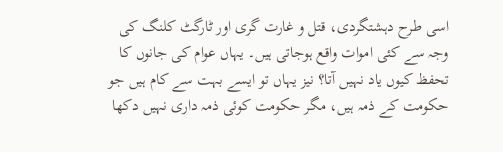اسی طرح دہشتگردی، قتل و غارت گری اور ٹارگٹ کلنگ کی وجہ سے کئی اموات واقع ہوجاتی ہیں۔ یہاں عوام کی جانوں کا تحفظ کیوں یاد نہیں آتا؟ نیز یہاں تو ایسے بہت سے کام ہیں جو حکومت کے ذمہ ہیں، مگر حکومت کوئی ذمہ داری نہیں دکھا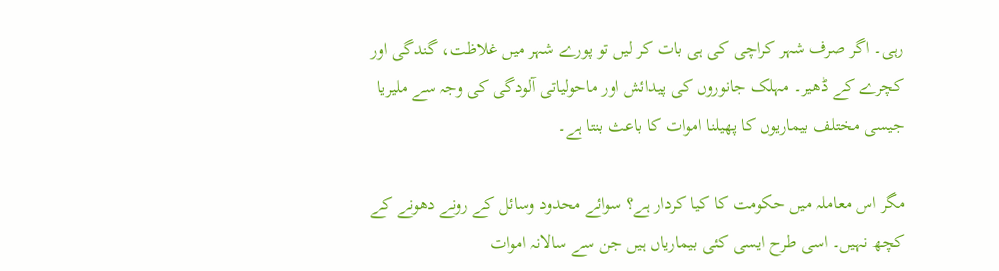رہی۔ اگر صرف شہر کراچی کی ہی بات کر لیں تو پورے شہر میں غلاظت، گندگی اور کچرے کے ڈھیر۔ مہلک جانوروں کی پیدائش اور ماحولیاتی آلودگی کی وجہ سے ملیریا جیسی مختلف بیماریوں کا پھیلنا اموات کا باعث بنتا ہے۔

مگر اس معاملہ میں حکومت کا کیا کردار ہے؟ سوائے محدود وسائل کے رونے دھونے کے کچھ نہیں۔ اسی طرح ایسی کئی بیماریاں ہیں جن سے سالانہ اموات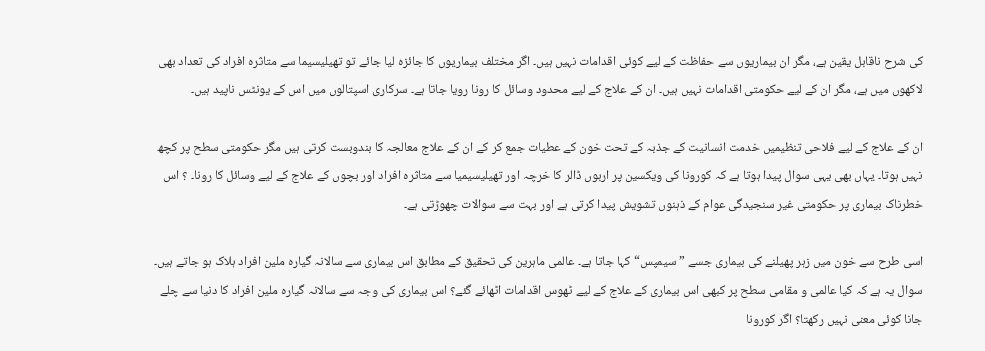کی شرح ناقابل یقین ہے، مگر ان بیماریوں سے حفاظت کے لیے کوئی اقدامات نہیں ہیں۔ اگر مختلف بیماریوں کا جائزہ لیا جائے تو تھیلیسیما سے متاثرہ افراد کی تعداد بھی لاکھوں میں ہے، مگر ان کے لیے حکومتی اقدامات نہیں ہیں۔ ان کے علاج کے لیے محدود وسائل کا رونا رویا جاتا ہے۔ سرکاری اسپتالوں میں اس کے یونٹس ناپید ہیں۔

ان کے علاج کے لیے فلاحی تنظیمیں خدمت انسانیت کے جذبہ کے تحت خون کے عطیات جمع کر کے ان کے علاج معالجہ کا بندوبست کرتی ہیں مگر حکومتی سطح پر کچھ نہیں ہوتا۔ یہاں بھی یہی سوال پیدا ہوتا ہے کہ کورونا کی ویکسین پر اربوں ڈالر کا خرچہ اور تھیلیسیمیا سے متاثرہ افراد اور بچوں کے علاج کے لیے وسائل کا رونا۔ ؟ اس خطرناک بیماری پر حکومتی غیر سنجیدگی عوام کے ذہنوں تشویش پیدا کرتی ہے اور بہت سے سوالات چھوڑتی ہے۔

اسی طرح سے خون میں زہر پھیلنے کی بیماری جسے ”سیمپس“ کہا جاتا ہے۔ عالمی ماہرین کی تحقیق کے مطابق اس بیماری سے سالانہ گیارہ ملین افراد ہلاک ہو جاتے ہیں۔ سوال یہ ہے کہ کیا عالمی و مقامی سطح پر کبھی اس بیماری کے علاج کے لیے ٹھوس اقدامات اٹھائے گئے؟ اس بیماری کی وجہ سے سالانہ گیارہ ملین افراد کا دنیا سے چلے جانا کوئی معنی نہیں رکھتا؟ اگر کورونا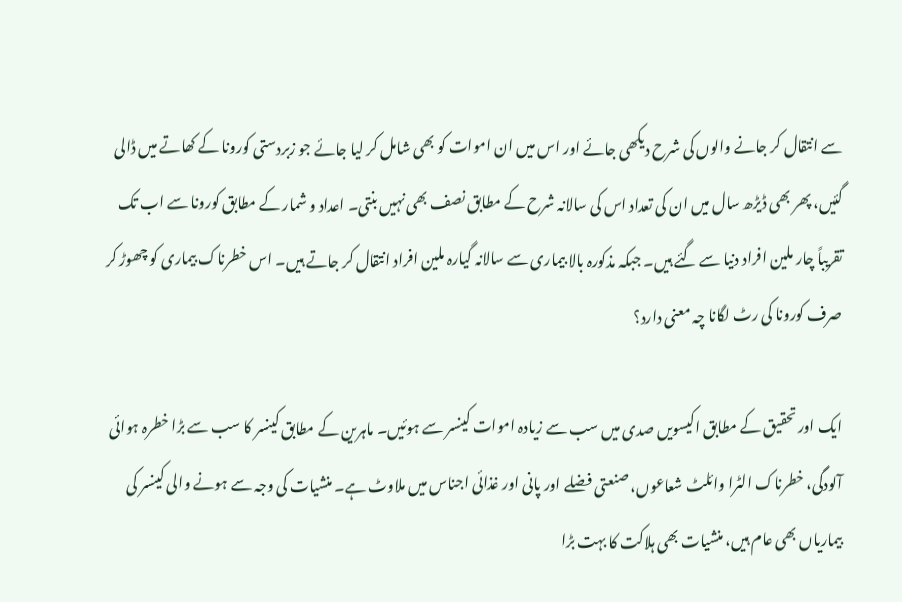سے انتقال کر جانے والوں کی شرح دیکھی جائے اور اس میں ان اموات کو بھی شامل کر لیا جائے جو زبردستی کورونا کے کھاتے میں ڈالی گئیں، پھر بھی ڈیڑھ سال میں ان کی تعداد اس کی سالانہ شرح کے مطابق نصف بھی نہیں بنتی۔ اعداد و شمار کے مطابق کورونا سے اب تک تقریباً چار ملین افراد دنیا سے گئے ہیں۔ جبکہ مذکورہ بالا بیماری سے سالانہ گیارہ ملین افراد انتقال کر جاتے ہیں۔ اس خطرناک بیماری کو چھوڑ کر صرف کورونا کی رٹ لگانا چہ معنی دارد؟

ایک اور تحقیق کے مطابق اکیسویں صدی میں سب سے زیادہ اموات کینسر سے ہوئیں۔ ماہرین کے مطابق کینسر کا سب سے بڑا خطرہ ہوائی آلودگی، خطرناک الٹرا وائلٹ شعاعوں، صنعتی فضلے اور پانی اور غذائی اجناس میں ملاوٹ ہے۔ منشیات کی وجہ سے ہونے والی کینسر کی بیماریاں بھی عام ہیں، منشیات بھی ہلاکت کا بہت بڑا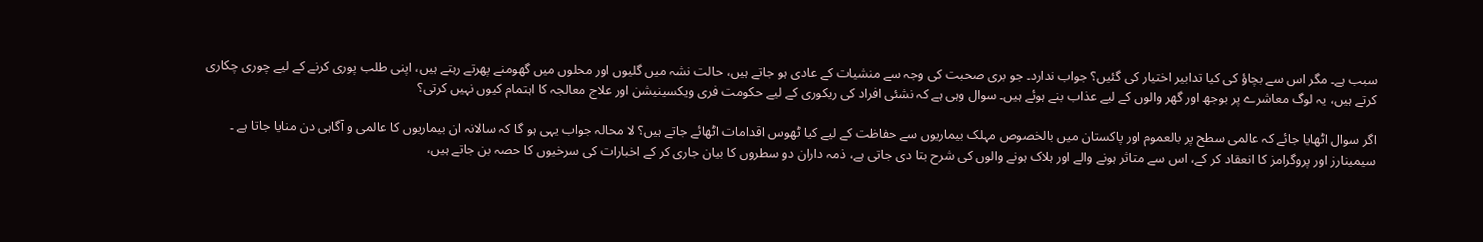سبب ہے۔ مگر اس سے بچاؤ کی کیا تدابیر اختیار کی گئیں؟ جواب ندارد۔ جو بری صحبت کی وجہ سے منشیات کے عادی ہو جاتے ہیں، حالت نشہ میں گلیوں اور محلوں میں گھومنے پھرتے رہتے ہیں، اپنی طلب پوری کرنے کے لیے چوری چکاری کرتے ہیں، یہ لوگ معاشرے پر بوجھ اور گھر والوں کے لیے عذاب بنے ہوئے ہیں۔ سوال وہی ہے کہ نشئی افراد کی ریکوری کے لیے حکومت فری ویکسینیشن اور علاج معالجہ کا اہتمام کیوں نہیں کرتی؟

اگر سوال اٹھایا جائے کہ عالمی سطح پر بالعموم اور پاکستان میں بالخصوص مہلک بیماریوں سے حفاظت کے لیے کیا ٹھوس اقدامات اٹھائے جاتے ہیں؟ لا محالہ جواب یہی ہو گا کہ سالانہ ان بیماریوں کا عالمی و آگاہی دن منایا جاتا ہے ۔ سیمینارز اور پروگرامز کا انعقاد کر کے، اس سے متاثر ہونے والے اور ہلاک ہونے والوں کی شرح بتا دی جاتی ہے، ذمہ داران دو سطروں کا بیان جاری کر کے اخبارات کی سرخیوں کا حصہ بن جاتے ہیں،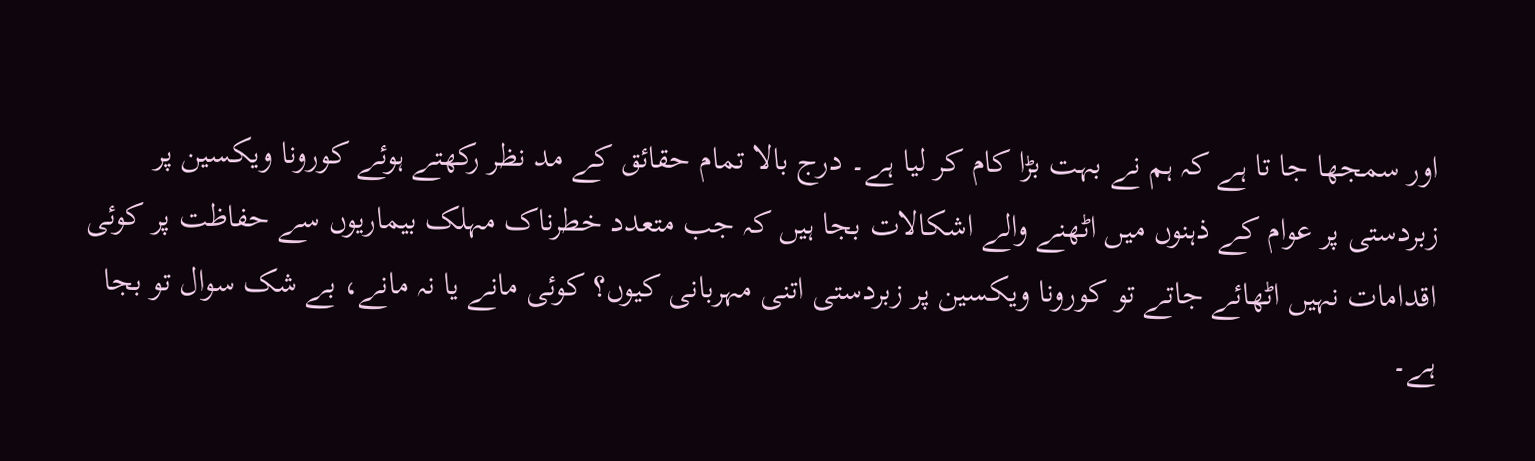اور سمجھا جا تا ہے کہ ہم نے بہت بڑا کام کر لیا ہے۔ درج بالا تمام حقائق کے مد نظر رکھتے ہوئے کورونا ویکسین پر زبردستی پر عوام کے ذہنوں میں اٹھنے والے اشکالات بجا ہیں کہ جب متعدد خطرناک مہلک بیماریوں سے حفاظت پر کوئی اقدامات نہیں اٹھائے جاتے تو کورونا ویکسین پر زبردستی اتنی مہربانی کیوں؟ کوئی مانے یا نہ مانے، بے شک سوال تو بجا ہے۔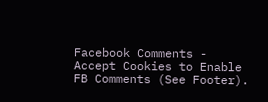Facebook Comments - Accept Cookies to Enable FB Comments (See Footer).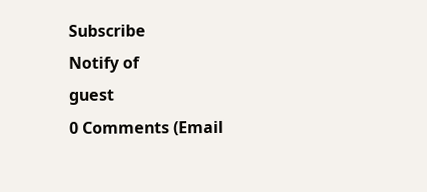Subscribe
Notify of
guest
0 Comments (Email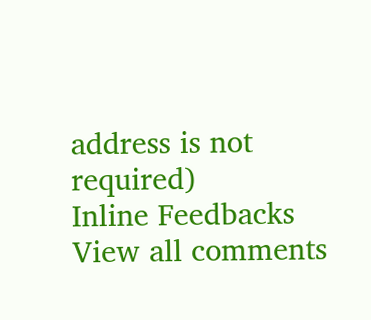address is not required)
Inline Feedbacks
View all comments